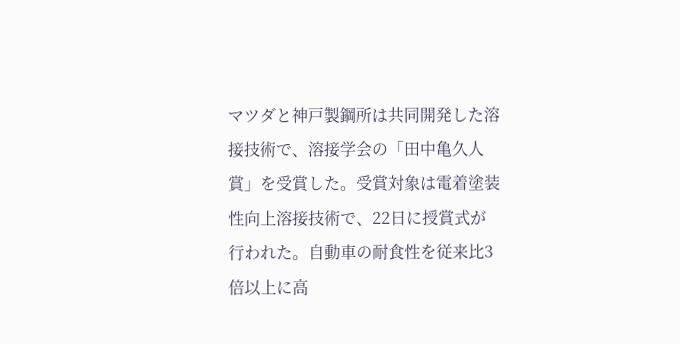マツダと神戸製鋼所は共同開発した溶接技術で、溶接学会の「田中亀久人賞」を受賞した。受賞対象は電着塗装性向上溶接技術で、22日に授賞式が行われた。自動車の耐食性を従来比3倍以上に高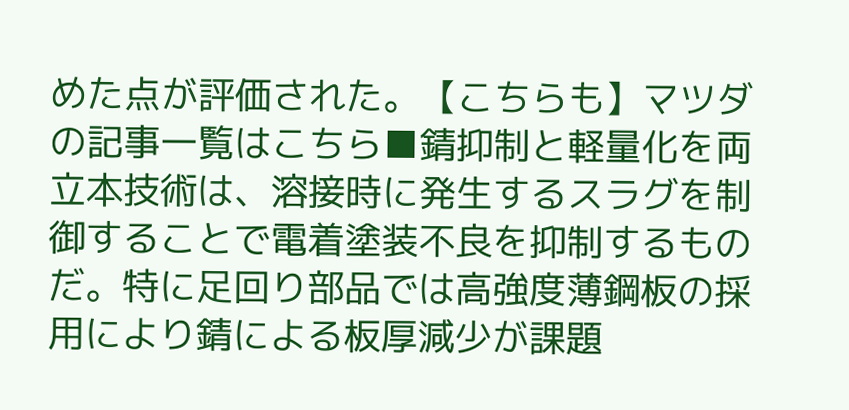めた点が評価された。【こちらも】マツダの記事一覧はこちら■錆抑制と軽量化を両立本技術は、溶接時に発生するスラグを制御することで電着塗装不良を抑制するものだ。特に足回り部品では高強度薄鋼板の採用により錆による板厚減少が課題